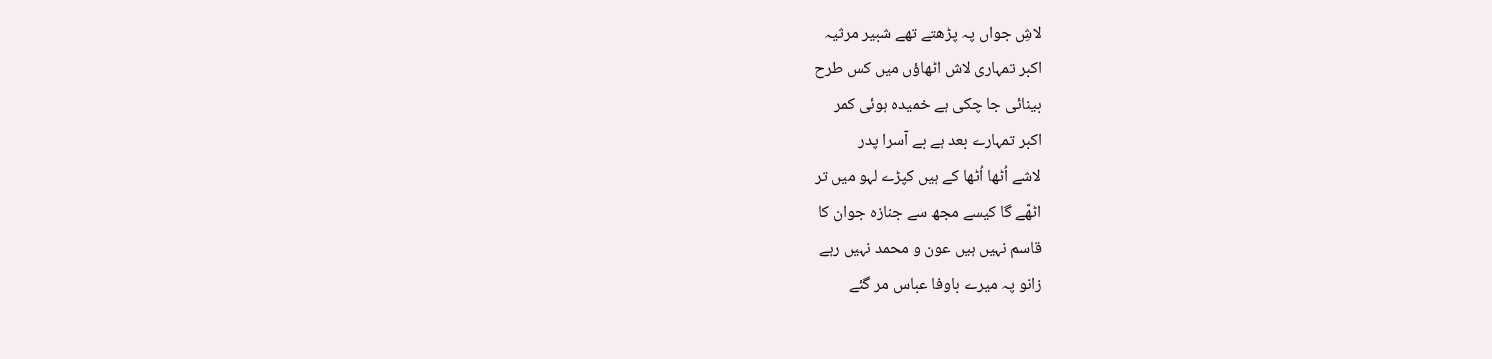لاشِ جواں پہ پڑھتے تھے شبیر مرثیہ
اکبر تمہاری لاش اٹھاؤں میں کس طرح
بینائی جا چکی ہے خمیدہ ہوئی کمر
اکبر تمہارے بعد ہے بے آسرا پدر
لاشے اُٹھا اُٹھا کے ہیں کپڑے لہو میں تر
اٹھّے گا کیسے مجھ سے جنازہ جوان کا
قاسم نہیں ہیں عون و محمد نہیں رہے
زانو پہ میرے باوفا عباس مر گئے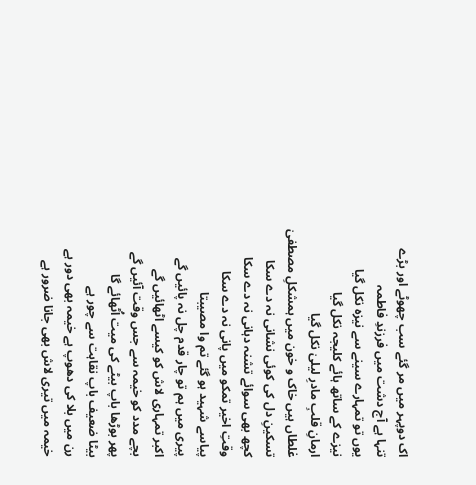اک دوپہر میں مر گئے سب چھوٹے اور بڑے
تنہا ہے آج دشت میں فرزندِ فاطمہ
یوں تو تمہارے سینے سے نیزہ نکل گیا
نیزے کے ساتھ ہائے کلیجہ نکل گیا
ارمانِ قلبِ مادرِ لیلیٰ نکل گیا
غلطاں ہیں خاک و خون میں ہمشکلِ مصطفیٰ
تسکینِ دل کی کوئی نشانی نہ دے سکا
کچھ بھی سوائے تشنہ دہانی نہ دے سکا
وقتِ اخیر تمکو میں پانی نہ دے سکا
پیاسے شہید ہو گئے تم وا مصیبتا
پیری میں ہم تو چار قدم چل نہ پائیں گے
اکبر تمہاری لاش کو کیسے اٹھائیں گے
بچے مدد کو خیمہ سے جس وقت آئیں گے
پھر بوڑھا باپ بیٹے کی میت اُٹھائے گا
بیٹا ضعیف باپ نقاہت سے چور ہے
رن میں بلا کی دھوپ ہے خیمہ بھی دور ہے
خیمہ میں تیری لاش بھی جانا ضرور ہے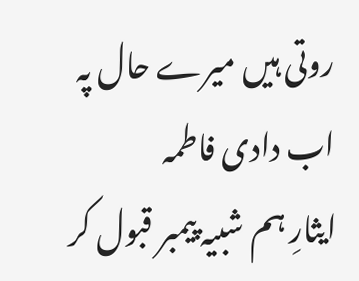روتی ہیں میرے حال پہ اب دادی فاطمہ
ایثارِ ہم شبیہ پیمبر قبول کر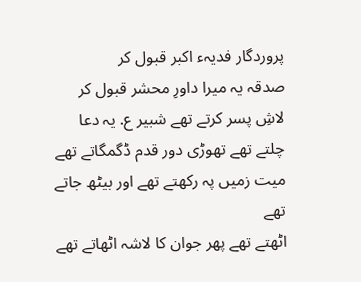پروردگار فدیہء اکبر قبول کر
صدقہ یہ میرا داورِ محشر قبول کر
لاشِ پسر کرتے تھے شبیر ع. یہ دعا
چلتے تھے تھوڑی دور قدم ڈگمگاتے تھے
میت زمیں پہ رکھتے تھے اور بیٹھ جاتے تھے
اٹھتے تھے پھر جوان کا لاشہ اٹھاتے تھے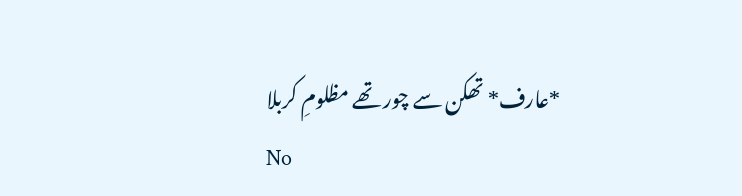*عارف* تھکن سے چور تھے مظلومِ کربلا
No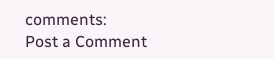comments:
Post a Comment